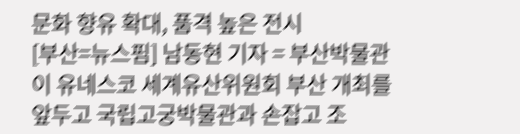문화 향유 확대, 품격 높은 전시
[부산=뉴스핌] 남동현 기자 = 부산박물관이 유네스코 세계유산위원회 부산 개최를 앞두고 국립고궁박물관과 손잡고 조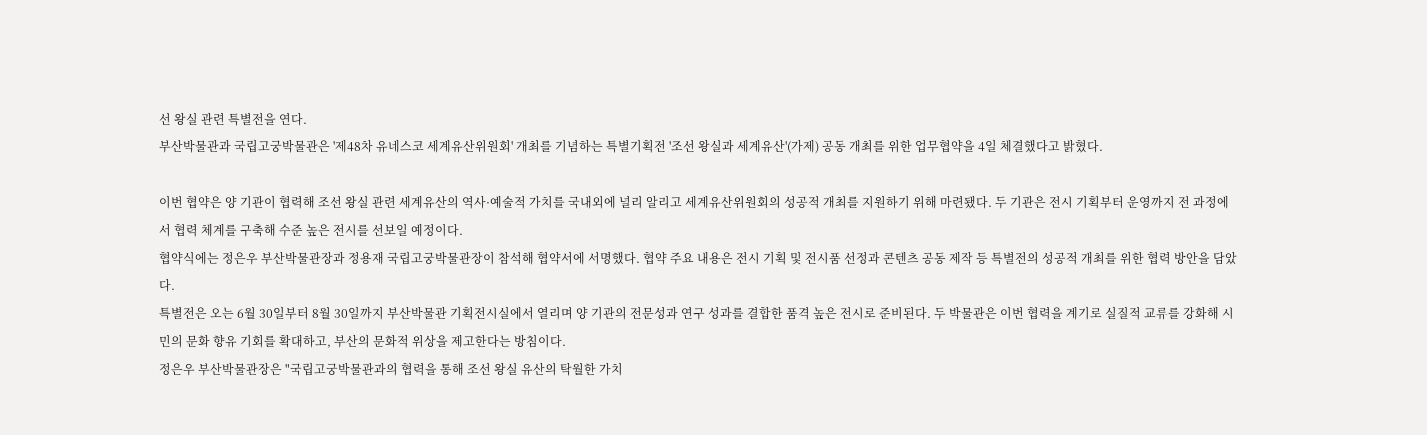선 왕실 관련 특별전을 연다.
부산박물관과 국립고궁박물관은 '제48차 유네스코 세계유산위원회' 개최를 기념하는 특별기획전 '조선 왕실과 세계유산'(가제) 공동 개최를 위한 업무협약을 4일 체결했다고 밝혔다.

이번 협약은 양 기관이 협력해 조선 왕실 관련 세계유산의 역사·예술적 가치를 국내외에 널리 알리고 세계유산위원회의 성공적 개최를 지원하기 위해 마련됐다. 두 기관은 전시 기획부터 운영까지 전 과정에서 협력 체계를 구축해 수준 높은 전시를 선보일 예정이다.
협약식에는 정은우 부산박물관장과 정용재 국립고궁박물관장이 참석해 협약서에 서명했다. 협약 주요 내용은 전시 기획 및 전시품 선정과 콘텐츠 공동 제작 등 특별전의 성공적 개최를 위한 협력 방안을 담았다.
특별전은 오는 6월 30일부터 8월 30일까지 부산박물관 기획전시실에서 열리며 양 기관의 전문성과 연구 성과를 결합한 품격 높은 전시로 준비된다. 두 박물관은 이번 협력을 계기로 실질적 교류를 강화해 시민의 문화 향유 기회를 확대하고, 부산의 문화적 위상을 제고한다는 방침이다.
정은우 부산박물관장은 "국립고궁박물관과의 협력을 통해 조선 왕실 유산의 탁월한 가치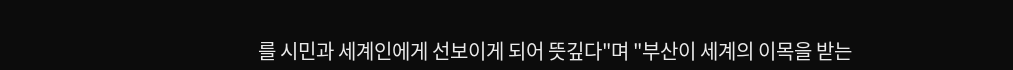를 시민과 세계인에게 선보이게 되어 뜻깊다"며 "부산이 세계의 이목을 받는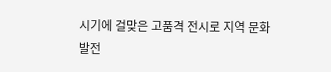시기에 걸맞은 고품격 전시로 지역 문화 발전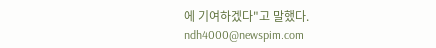에 기여하겠다"고 말했다.
ndh4000@newspim.com